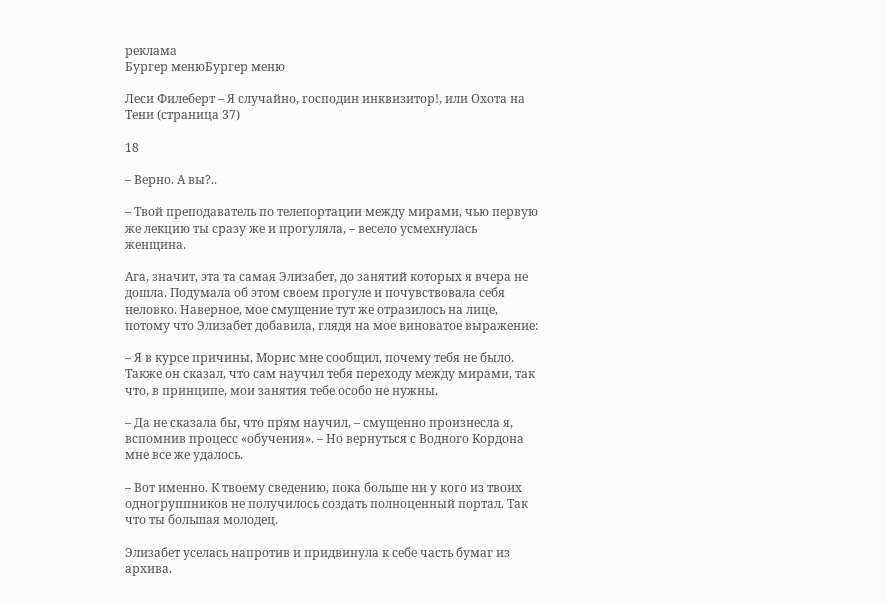реклама
Бургер менюБургер меню

Леси Филеберт – Я случайно, господин инквизитор!, или Охота на Тени (страница 37)

18

– Верно. А вы?..

– Твой преподаватель по телепортации между мирами, чью первую же лекцию ты сразу же и прогуляла, – весело усмехнулась женщина.

Ага, значит, эта та самая Элизабет, до занятий которых я вчера не дошла. Подумала об этом своем прогуле и почувствовала себя неловко. Наверное, мое смущение тут же отразилось на лице, потому что Элизабет добавила, глядя на мое виноватое выражение:

– Я в курсе причины, Морис мне сообщил, почему тебя не было. Также он сказал, что сам научил тебя переходу между мирами, так что, в принципе, мои занятия тебе особо не нужны.

– Да не сказала бы, что прям научил, – смущенно произнесла я, вспомнив процесс «обучения». – Но вернуться с Водного Кордона мне все же удалось.

– Вот именно. К твоему сведению, пока больше ни у кого из твоих одногруппников не получилось создать полноценный портал. Так что ты большая молодец.

Элизабет уселась напротив и придвинула к себе часть бумаг из архива.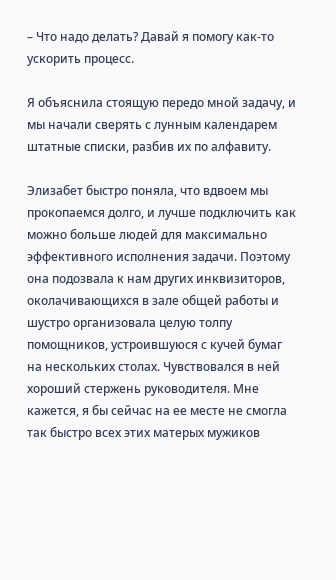– Что надо делать? Давай я помогу как-то ускорить процесс.

Я объяснила стоящую передо мной задачу, и мы начали сверять с лунным календарем штатные списки, разбив их по алфавиту.

Элизабет быстро поняла, что вдвоем мы прокопаемся долго, и лучше подключить как можно больше людей для максимально эффективного исполнения задачи. Поэтому она подозвала к нам других инквизиторов, околачивающихся в зале общей работы и шустро организовала целую толпу помощников, устроившуюся с кучей бумаг на нескольких столах. Чувствовался в ней хороший стержень руководителя. Мне кажется, я бы сейчас на ее месте не смогла так быстро всех этих матерых мужиков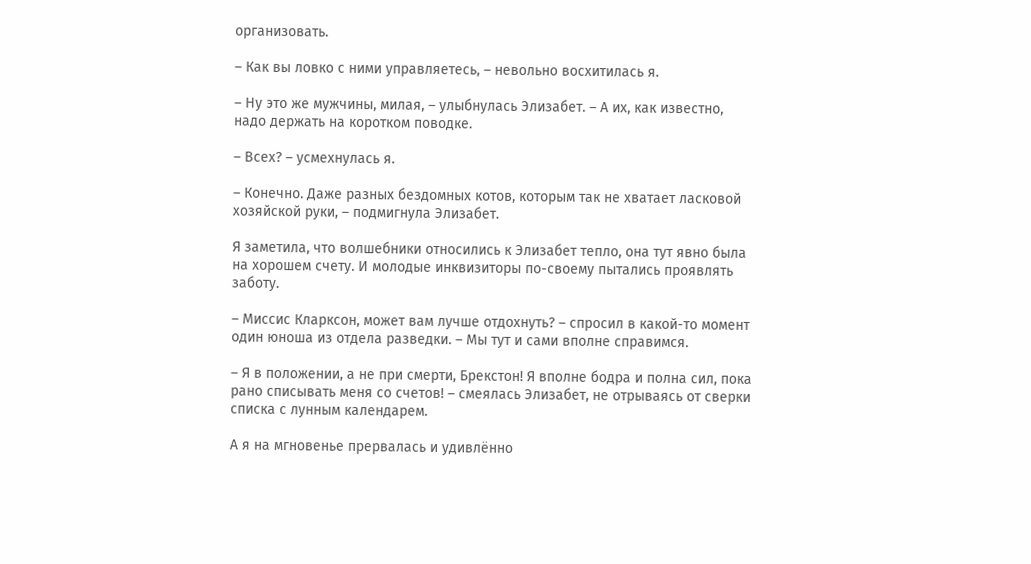организовать.

– Как вы ловко с ними управляетесь, – невольно восхитилась я.

– Ну это же мужчины, милая, – улыбнулась Элизабет. – А их, как известно, надо держать на коротком поводке.

– Всех? – усмехнулась я.

– Конечно. Даже разных бездомных котов, которым так не хватает ласковой хозяйской руки, – подмигнула Элизабет.

Я заметила, что волшебники относились к Элизабет тепло, она тут явно была на хорошем счету. И молодые инквизиторы по-своему пытались проявлять заботу.

– Миссис Кларксон, может вам лучше отдохнуть? – спросил в какой-то момент один юноша из отдела разведки. – Мы тут и сами вполне справимся.

– Я в положении, а не при смерти, Брекстон! Я вполне бодра и полна сил, пока рано списывать меня со счетов! – смеялась Элизабет, не отрываясь от сверки списка с лунным календарем.

А я на мгновенье прервалась и удивлённо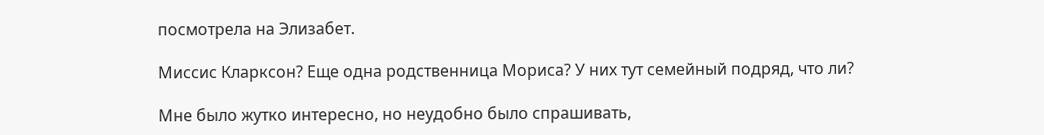посмотрела на Элизабет.

Миссис Кларксон? Еще одна родственница Мориса? У них тут семейный подряд, что ли?

Мне было жутко интересно, но неудобно было спрашивать,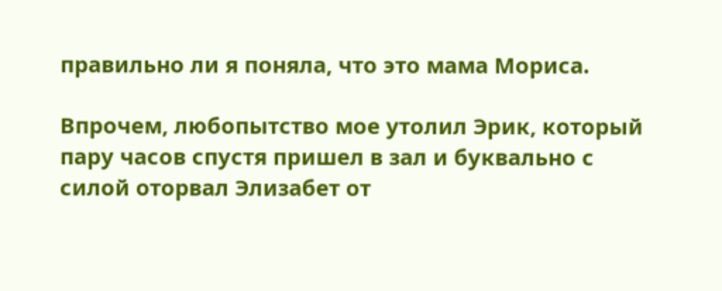правильно ли я поняла, что это мама Мориса.

Впрочем, любопытство мое утолил Эрик, который пару часов спустя пришел в зал и буквально с силой оторвал Элизабет от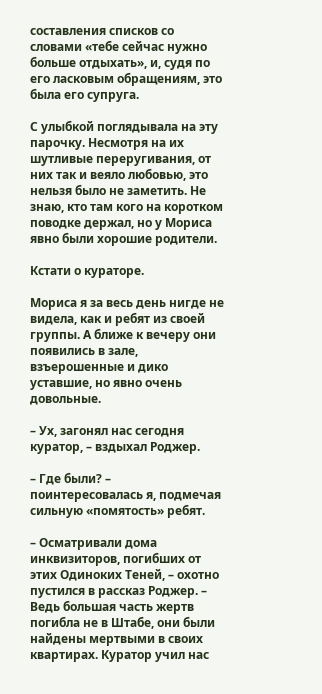составления списков со словами «тебе сейчас нужно больше отдыхать», и, судя по его ласковым обращениям, это была его супруга.

С улыбкой поглядывала на эту парочку. Несмотря на их шутливые переругивания, от них так и веяло любовью, это нельзя было не заметить. Не знаю, кто там кого на коротком поводке держал, но у Мориса явно были хорошие родители.

Кстати о кураторе.

Мориса я за весь день нигде не видела, как и ребят из своей группы. А ближе к вечеру они появились в зале, взъерошенные и дико уставшие, но явно очень довольные.

– Ух, загонял нас сегодня куратор, – вздыхал Роджер.

– Где были? – поинтересовалась я, подмечая сильную «помятость» ребят.

– Осматривали дома инквизиторов, погибших от этих Одиноких Теней, – охотно пустился в рассказ Роджер. – Ведь большая часть жертв погибла не в Штабе, они были найдены мертвыми в своих квартирах. Куратор учил нас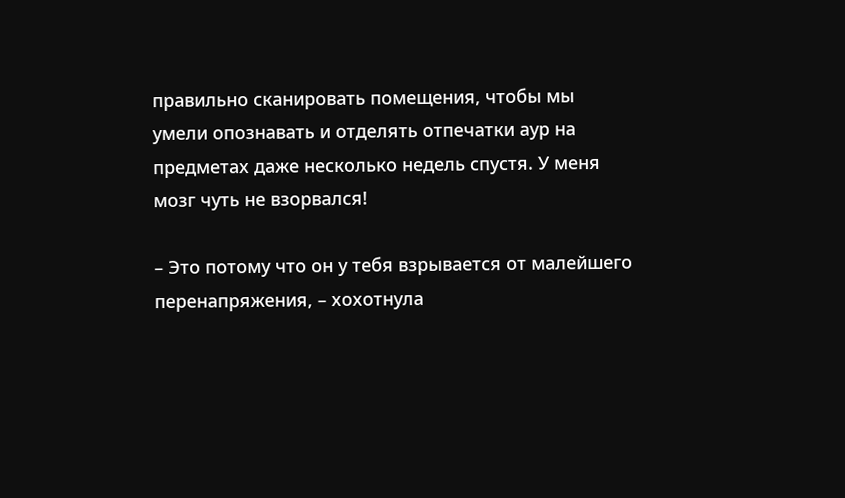правильно сканировать помещения, чтобы мы умели опознавать и отделять отпечатки аур на предметах даже несколько недель спустя. У меня мозг чуть не взорвался!

– Это потому что он у тебя взрывается от малейшего перенапряжения, – хохотнула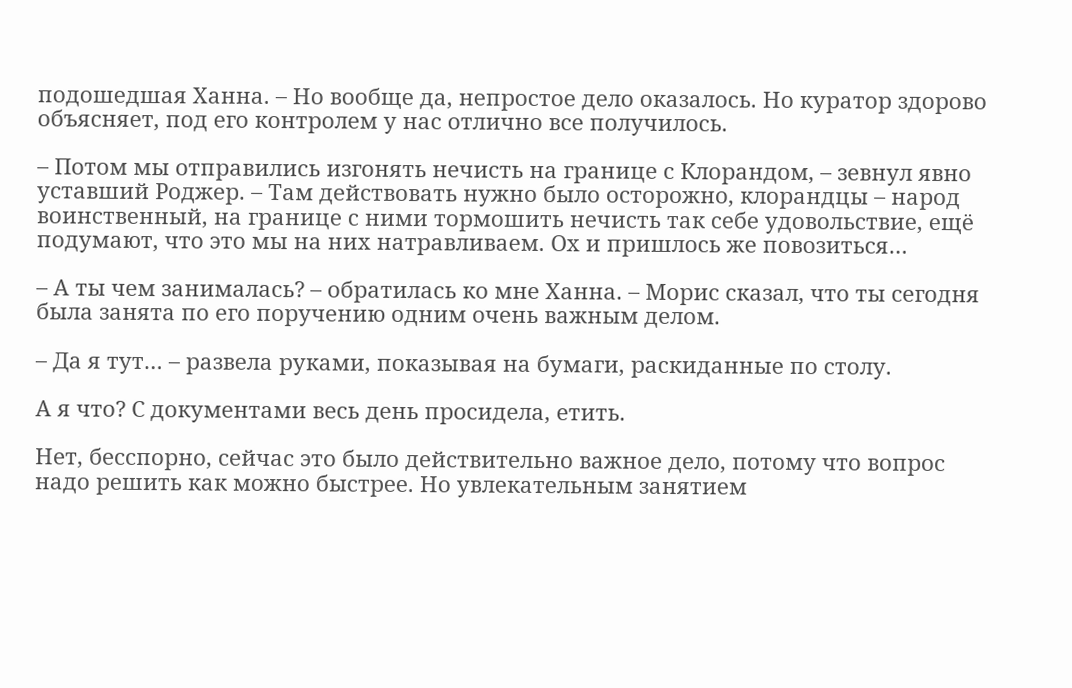подошедшая Ханна. – Но вообще да, непростое дело оказалось. Но куратор здорово объясняет, под его контролем у нас отлично все получилось.

– Потом мы отправились изгонять нечисть на границе с Клорандом, – зевнул явно уставший Роджер. – Там действовать нужно было осторожно, клорандцы – народ воинственный, на границе с ними тормошить нечисть так себе удовольствие, ещё подумают, что это мы на них натравливаем. Ох и пришлось же повозиться…

– А ты чем занималась? – обратилась ко мне Ханна. – Морис сказал, что ты сегодня была занята по его поручению одним очень важным делом.

– Да я тут… – развела руками, показывая на бумаги, раскиданные по столу.

А я что? С документами весь день просидела, етить.

Нет, бесспорно, сейчас это было действительно важное дело, потому что вопрос надо решить как можно быстрее. Но увлекательным занятием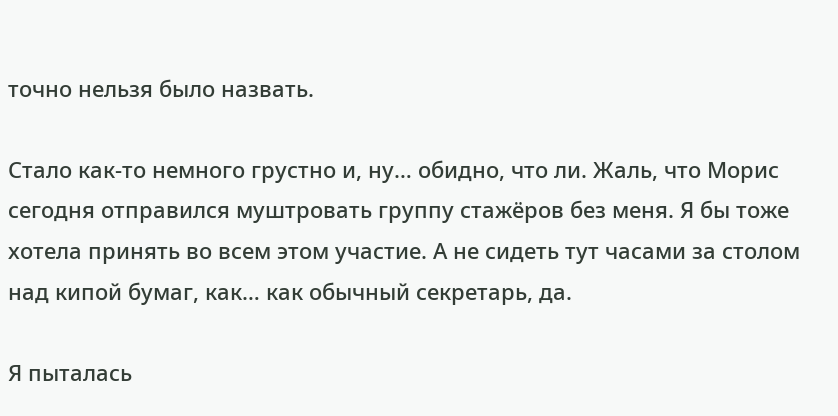точно нельзя было назвать.

Стало как-то немного грустно и, ну… обидно, что ли. Жаль, что Морис сегодня отправился муштровать группу стажёров без меня. Я бы тоже хотела принять во всем этом участие. А не сидеть тут часами за столом над кипой бумаг, как… как обычный секретарь, да.

Я пыталась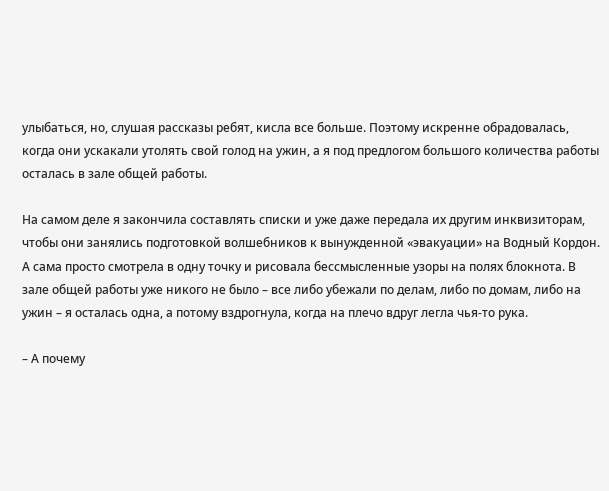улыбаться, но, слушая рассказы ребят, кисла все больше. Поэтому искренне обрадовалась, когда они ускакали утолять свой голод на ужин, а я под предлогом большого количества работы осталась в зале общей работы.

На самом деле я закончила составлять списки и уже даже передала их другим инквизиторам, чтобы они занялись подготовкой волшебников к вынужденной «эвакуации» на Водный Кордон. А сама просто смотрела в одну точку и рисовала бессмысленные узоры на полях блокнота. В зале общей работы уже никого не было – все либо убежали по делам, либо по домам, либо на ужин – я осталась одна, а потому вздрогнула, когда на плечо вдруг легла чья-то рука.

– А почему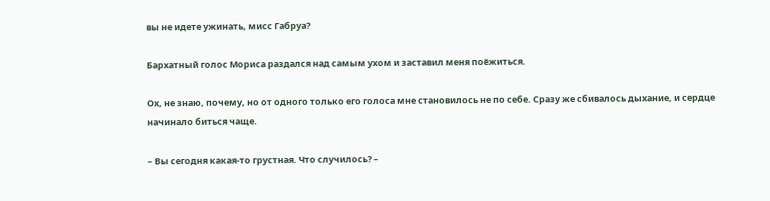вы не идете ужинать, мисс Габруа?

Бархатный голос Мориса раздался над самым ухом и заставил меня поёжиться.

Ох, не знаю, почему, но от одного только его голоса мне становилось не по себе. Сразу же сбивалось дыхание, и сердце начинало биться чаще.

– Вы сегодня какая-то грустная. Что случилось? –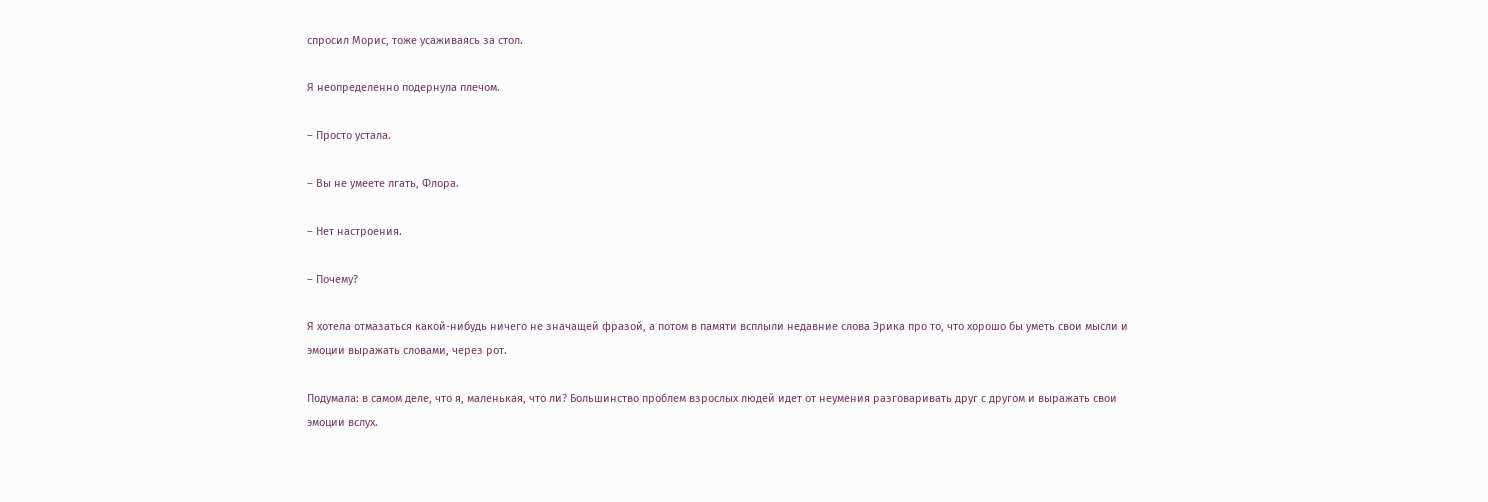спросил Морис, тоже усаживаясь за стол.

Я неопределенно подернула плечом.

– Просто устала.

– Вы не умеете лгать, Флора.

– Нет настроения.

– Почему?

Я хотела отмазаться какой-нибудь ничего не значащей фразой, а потом в памяти всплыли недавние слова Эрика про то, что хорошо бы уметь свои мысли и эмоции выражать словами, через рот.

Подумала: в самом деле, что я, маленькая, что ли? Большинство проблем взрослых людей идет от неумения разговаривать друг с другом и выражать свои эмоции вслух.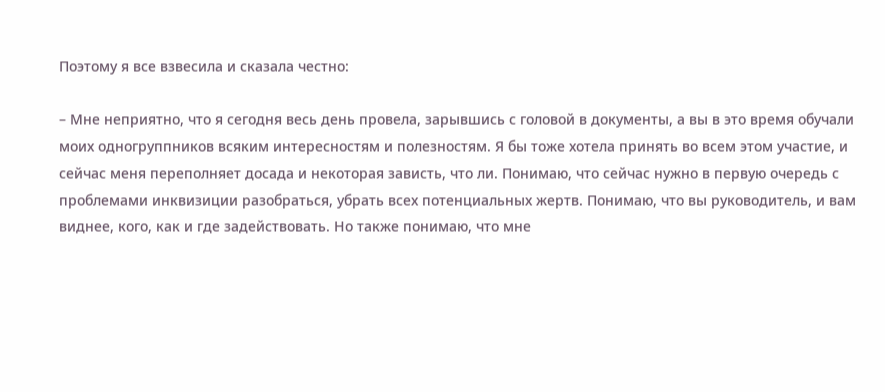Поэтому я все взвесила и сказала честно:

– Мне неприятно, что я сегодня весь день провела, зарывшись с головой в документы, а вы в это время обучали моих одногруппников всяким интересностям и полезностям. Я бы тоже хотела принять во всем этом участие, и сейчас меня переполняет досада и некоторая зависть, что ли. Понимаю, что сейчас нужно в первую очередь с проблемами инквизиции разобраться, убрать всех потенциальных жертв. Понимаю, что вы руководитель, и вам виднее, кого, как и где задействовать. Но также понимаю, что мне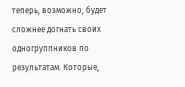теперь, возможно, будет сложнее догнать своих одногруппников по результатам. Которые,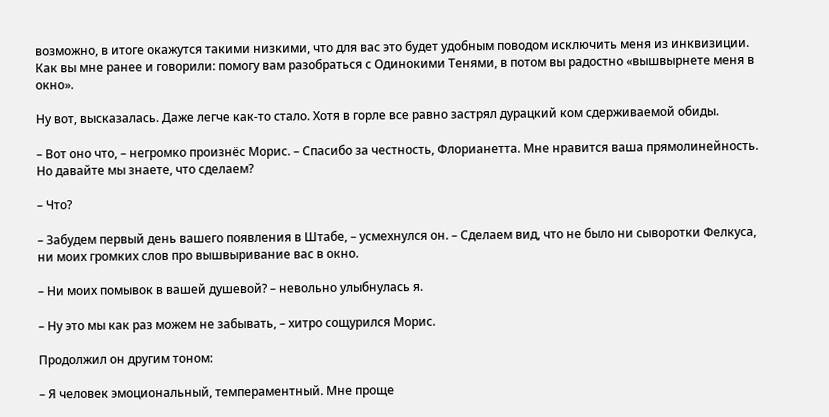возможно, в итоге окажутся такими низкими, что для вас это будет удобным поводом исключить меня из инквизиции. Как вы мне ранее и говорили: помогу вам разобраться с Одинокими Тенями, в потом вы радостно «вышвырнете меня в окно».

Ну вот, высказалась. Даже легче как-то стало. Хотя в горле все равно застрял дурацкий ком сдерживаемой обиды.

– Вот оно что, – негромко произнёс Морис. – Спасибо за честность, Флорианетта. Мне нравится ваша прямолинейность. Но давайте мы знаете, что сделаем?

– Что?

– Забудем первый день вашего появления в Штабе, – усмехнулся он. – Сделаем вид, что не было ни сыворотки Фелкуса, ни моих громких слов про вышвыривание вас в окно.

– Ни моих помывок в вашей душевой? – невольно улыбнулась я.

– Ну это мы как раз можем не забывать, – хитро сощурился Морис.

Продолжил он другим тоном:

– Я человек эмоциональный, темпераментный. Мне проще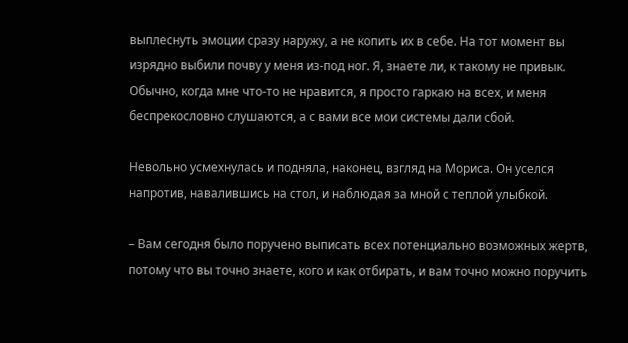выплеснуть эмоции сразу наружу, а не копить их в себе. На тот момент вы изрядно выбили почву у меня из-под ног. Я, знаете ли, к такому не привык. Обычно, когда мне что-то не нравится, я просто гаркаю на всех, и меня беспрекословно слушаются, а с вами все мои системы дали сбой.

Невольно усмехнулась и подняла, наконец, взгляд на Мориса. Он уселся напротив, навалившись на стол, и наблюдая за мной с теплой улыбкой.

– Вам сегодня было поручено выписать всех потенциально возможных жертв, потому что вы точно знаете, кого и как отбирать, и вам точно можно поручить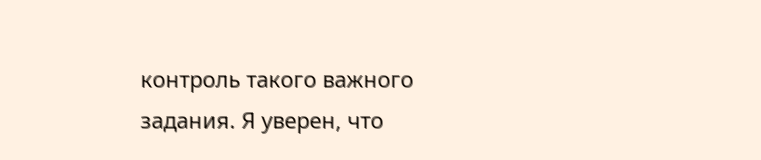контроль такого важного задания. Я уверен, что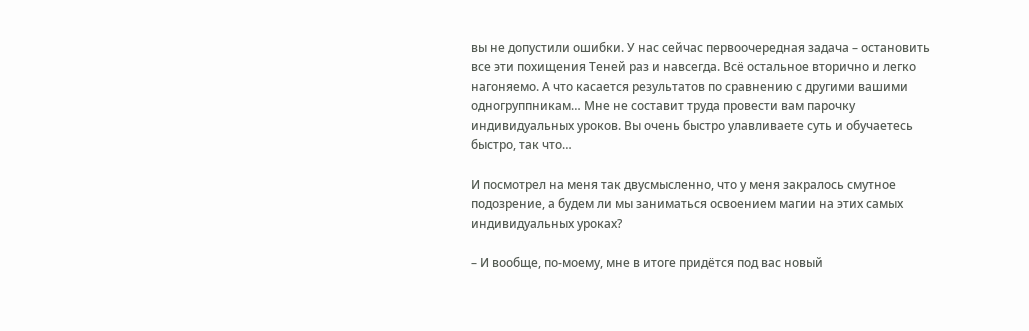вы не допустили ошибки. У нас сейчас первоочередная задача – остановить все эти похищения Теней раз и навсегда. Всё остальное вторично и легко нагоняемо. А что касается результатов по сравнению с другими вашими одногруппникам… Мне не составит труда провести вам парочку индивидуальных уроков. Вы очень быстро улавливаете суть и обучаетесь быстро, так что…

И посмотрел на меня так двусмысленно, что у меня закралось смутное подозрение, а будем ли мы заниматься освоением магии на этих самых индивидуальных уроках?

– И вообще, по-моему, мне в итоге придётся под вас новый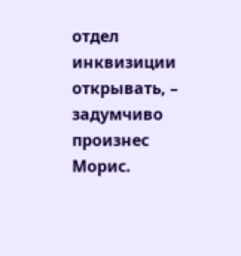отдел инквизиции открывать, – задумчиво произнес Морис.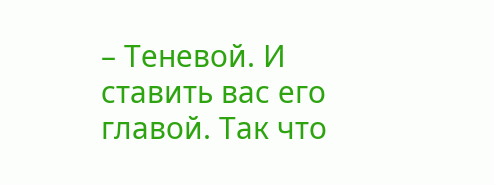– Теневой. И ставить вас его главой. Так что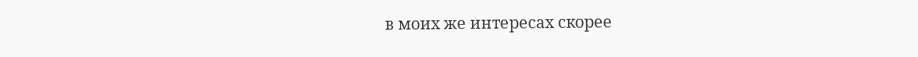в моих же интересах скорее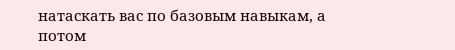натаскать вас по базовым навыкам, а потом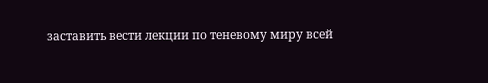заставить вести лекции по теневому миру всей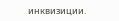инквизиции.